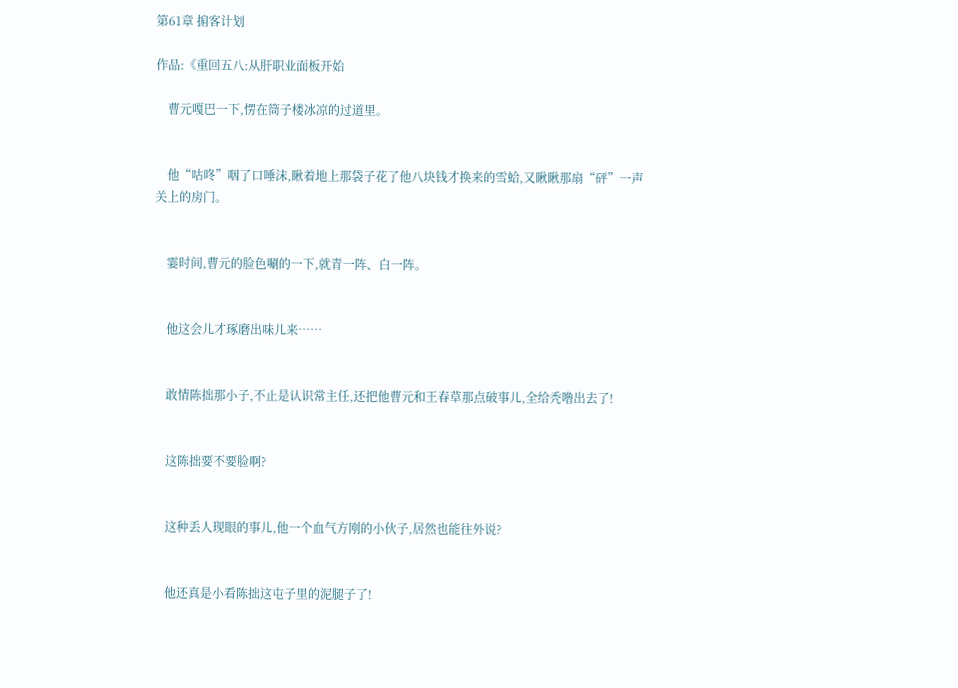第61章 掮客计划

作品:《重回五八:从肝职业面板开始

    曹元嘎巴一下,愣在筒子楼冰凉的过道里。


    他“咕咚”咽了口唾沫,瞅着地上那袋子花了他八块钱才换来的雪蛤,又瞅瞅那扇“砰”一声关上的房门。


    霎时间,曹元的脸色唰的一下,就青一阵、白一阵。


    他这会儿才琢磨出味儿来……


    敢情陈拙那小子,不止是认识常主任,还把他曹元和王春草那点破事儿,全给秃噜出去了!


    这陈拙要不要脸啊?


    这种丢人现眼的事儿,他一个血气方刚的小伙子,居然也能往外说?


    他还真是小看陈拙这屯子里的泥腿子了!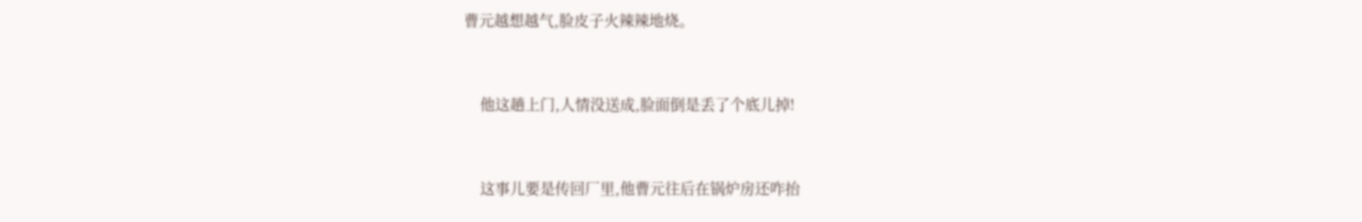曹元越想越气,脸皮子火辣辣地烧。


    他这趟上门,人情没送成,脸面倒是丢了个底儿掉!


    这事儿要是传回厂里,他曹元往后在锅炉房还咋抬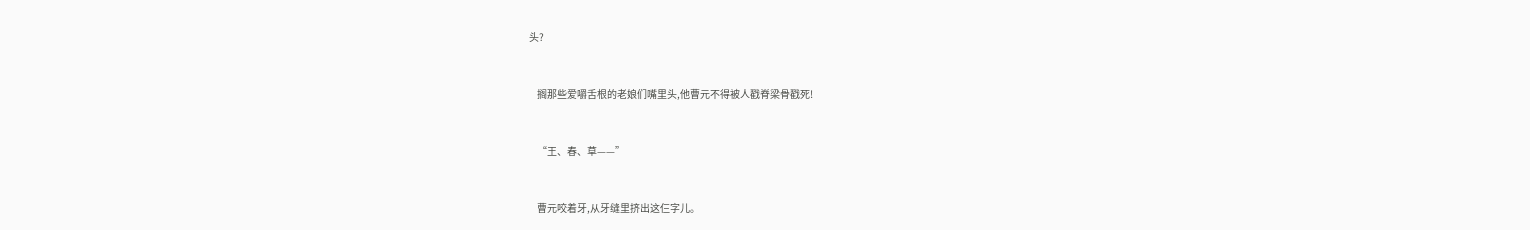头?


    搁那些爱嚼舌根的老娘们嘴里头,他曹元不得被人戳脊梁骨戳死!


    “王、春、草——”


    曹元咬着牙,从牙缝里挤出这仨字儿。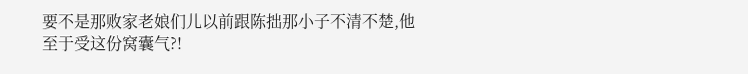要不是那败家老娘们儿以前跟陈拙那小子不清不楚,他至于受这份窝囊气?!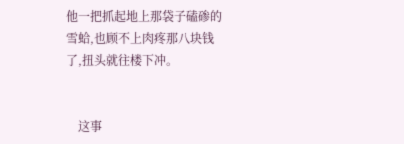他一把抓起地上那袋子磕碜的雪蛤,也顾不上肉疼那八块钱了,扭头就往楼下冲。


    这事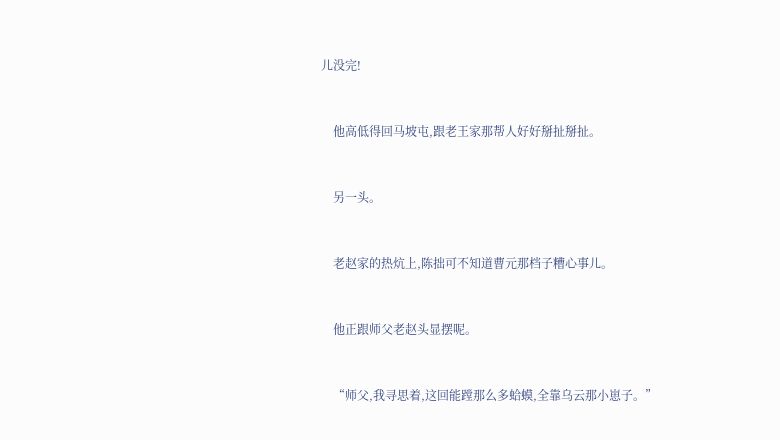儿没完!


    他高低得回马坡屯,跟老王家那帮人好好掰扯掰扯。


    另一头。


    老赵家的热炕上,陈拙可不知道曹元那档子糟心事儿。


    他正跟师父老赵头显摆呢。


    “师父,我寻思着,这回能蹚那么多蛤蟆,全靠乌云那小崽子。”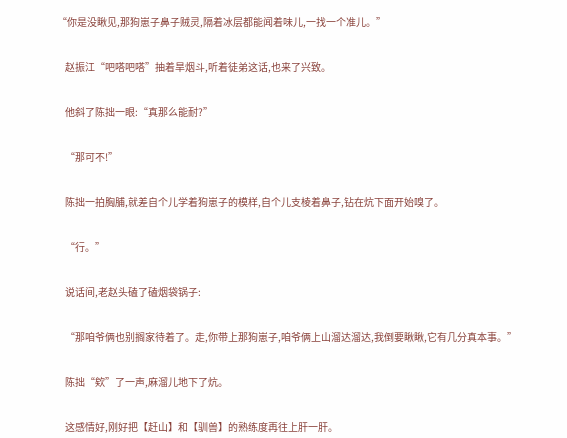“你是没瞅见,那狗崽子鼻子贼灵,隔着冰层都能闻着味儿,一找一个准儿。”


    赵振江“吧嗒吧嗒”抽着旱烟斗,听着徒弟这话,也来了兴致。


    他斜了陈拙一眼:“真那么能耐?”


    “那可不!”


    陈拙一拍胸脯,就差自个儿学着狗崽子的模样,自个儿支棱着鼻子,钻在炕下面开始嗅了。


    “行。”


    说话间,老赵头磕了磕烟袋锅子:


    “那咱爷俩也别搁家待着了。走,你带上那狗崽子,咱爷俩上山溜达溜达,我倒要瞅瞅,它有几分真本事。”


    陈拙“欸”了一声,麻溜儿地下了炕。


    这感情好,刚好把【赶山】和【驯兽】的熟练度再往上肝一肝。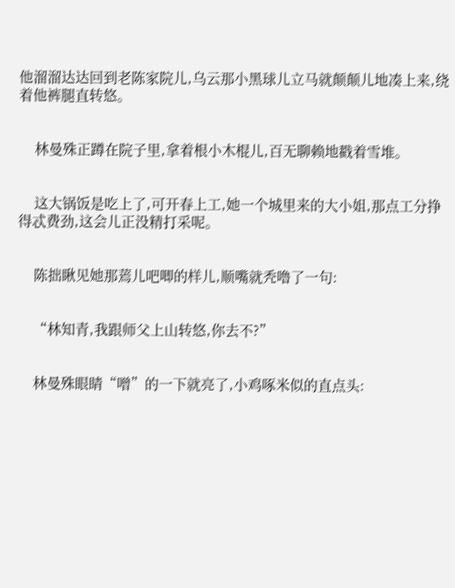他溜溜达达回到老陈家院儿,乌云那小黑球儿立马就颠颠儿地凑上来,绕着他裤腿直转悠。


    林曼殊正蹲在院子里,拿着根小木棍儿,百无聊赖地戳着雪堆。


    这大锅饭是吃上了,可开春上工,她一个城里来的大小姐,那点工分挣得忒费劲,这会儿正没精打采呢。


    陈拙瞅见她那蔫儿吧唧的样儿,顺嘴就秃噜了一句:


    “林知青,我跟师父上山转悠,你去不?”


    林曼殊眼睛“噌”的一下就亮了,小鸡啄米似的直点头: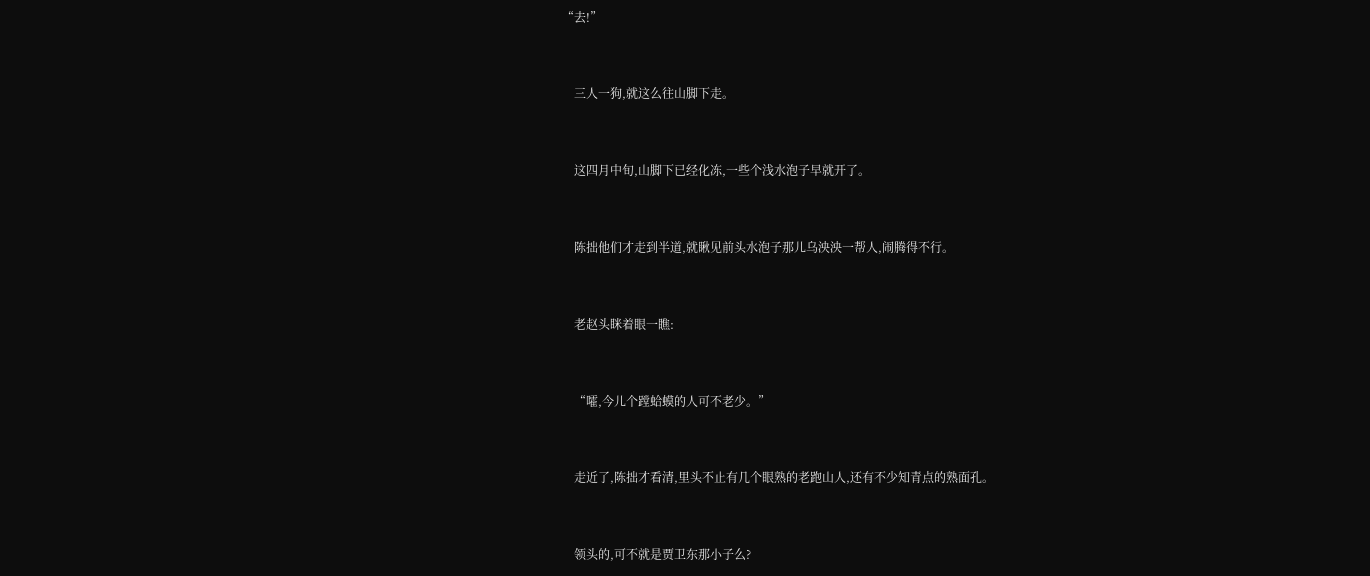“去!”


    三人一狗,就这么往山脚下走。


    这四月中旬,山脚下已经化冻,一些个浅水泡子早就开了。


    陈拙他们才走到半道,就瞅见前头水泡子那儿乌泱泱一帮人,闹腾得不行。


    老赵头眯着眼一瞧:


    “嚯,今儿个蹚蛤蟆的人可不老少。”


    走近了,陈拙才看清,里头不止有几个眼熟的老跑山人,还有不少知青点的熟面孔。


    领头的,可不就是贾卫东那小子么?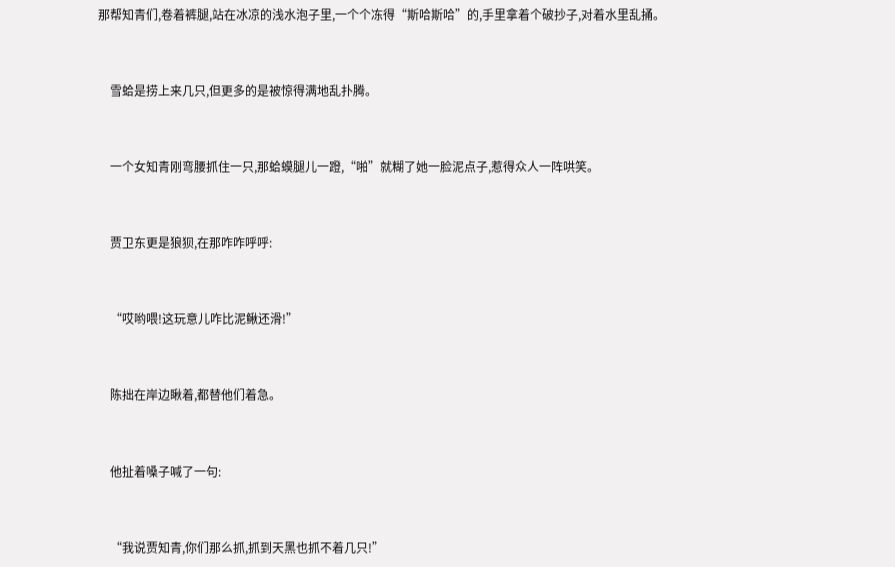那帮知青们,卷着裤腿,站在冰凉的浅水泡子里,一个个冻得“斯哈斯哈”的,手里拿着个破抄子,对着水里乱捅。


    雪蛤是捞上来几只,但更多的是被惊得满地乱扑腾。


    一个女知青刚弯腰抓住一只,那蛤蟆腿儿一蹬,“啪”就糊了她一脸泥点子,惹得众人一阵哄笑。


    贾卫东更是狼狈,在那咋咋呼呼:


    “哎哟喂!这玩意儿咋比泥鳅还滑!”


    陈拙在岸边瞅着,都替他们着急。


    他扯着嗓子喊了一句:


    “我说贾知青,你们那么抓,抓到天黑也抓不着几只!”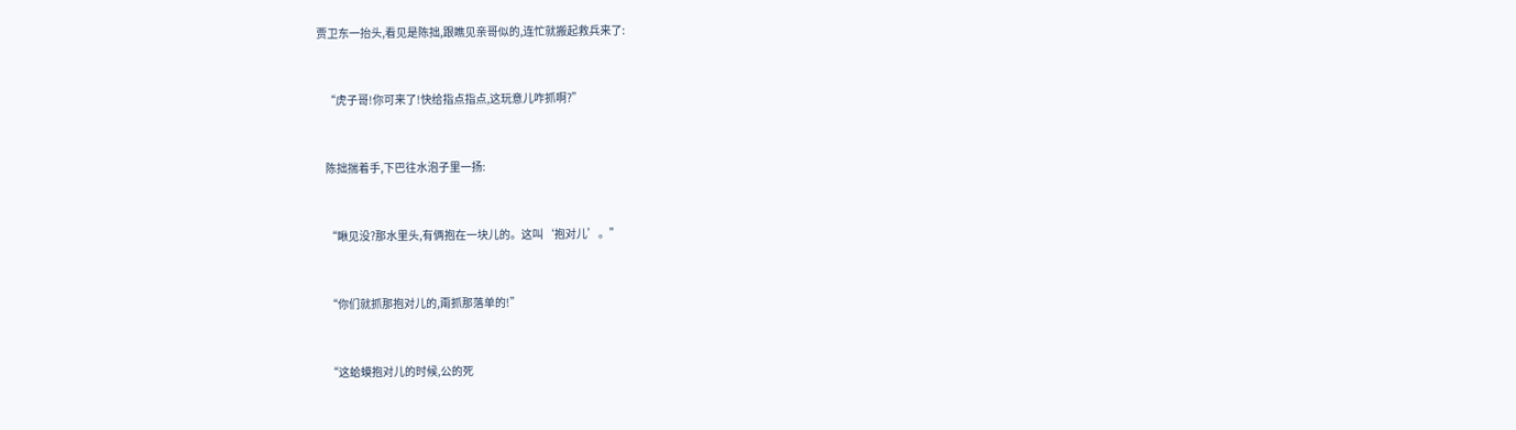贾卫东一抬头,看见是陈拙,跟瞧见亲哥似的,连忙就搬起救兵来了:


    “虎子哥!你可来了!快给指点指点,这玩意儿咋抓啊?”


    陈拙揣着手,下巴往水泡子里一扬:


    “瞅见没?那水里头,有俩抱在一块儿的。这叫‘抱对儿’。”


    “你们就抓那抱对儿的,甭抓那落单的!”


    “这蛤蟆抱对儿的时候,公的死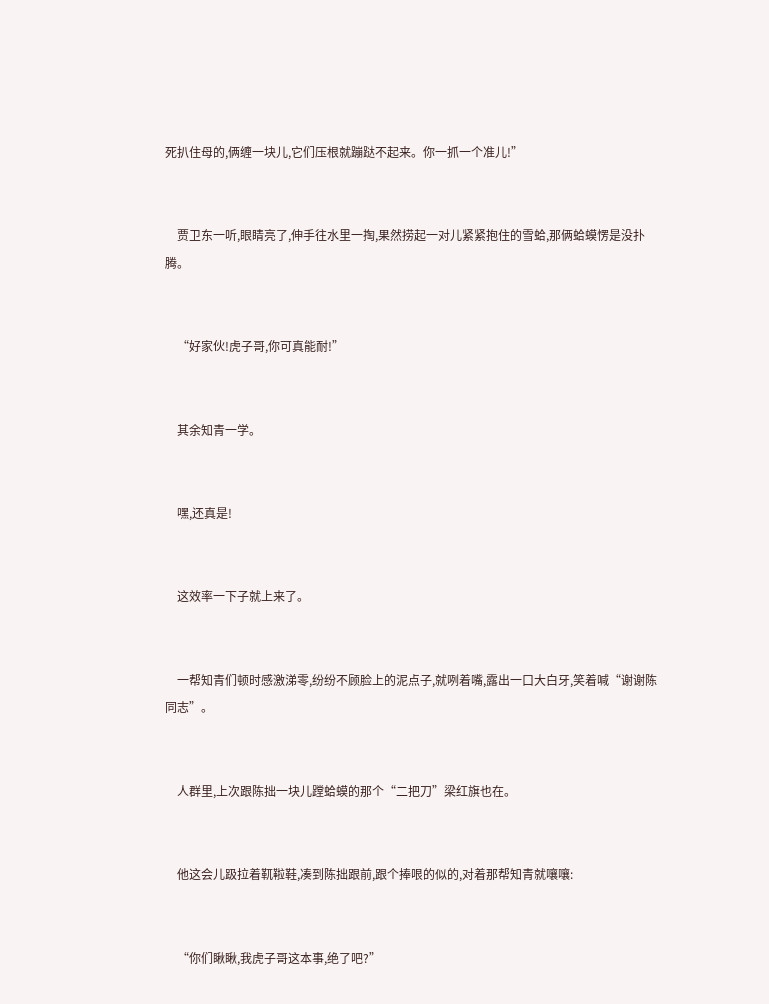死扒住母的,俩缠一块儿,它们压根就蹦跶不起来。你一抓一个准儿!”


    贾卫东一听,眼睛亮了,伸手往水里一掏,果然捞起一对儿紧紧抱住的雪蛤,那俩蛤蟆愣是没扑腾。


    “好家伙!虎子哥,你可真能耐!”


    其余知青一学。


    嘿,还真是!


    这效率一下子就上来了。


    一帮知青们顿时感激涕零,纷纷不顾脸上的泥点子,就咧着嘴,露出一口大白牙,笑着喊“谢谢陈同志”。


    人群里,上次跟陈拙一块儿蹚蛤蟆的那个“二把刀”梁红旗也在。


    他这会儿趿拉着靰鞡鞋,凑到陈拙跟前,跟个捧哏的似的,对着那帮知青就嚷嚷:


    “你们瞅瞅,我虎子哥这本事,绝了吧?”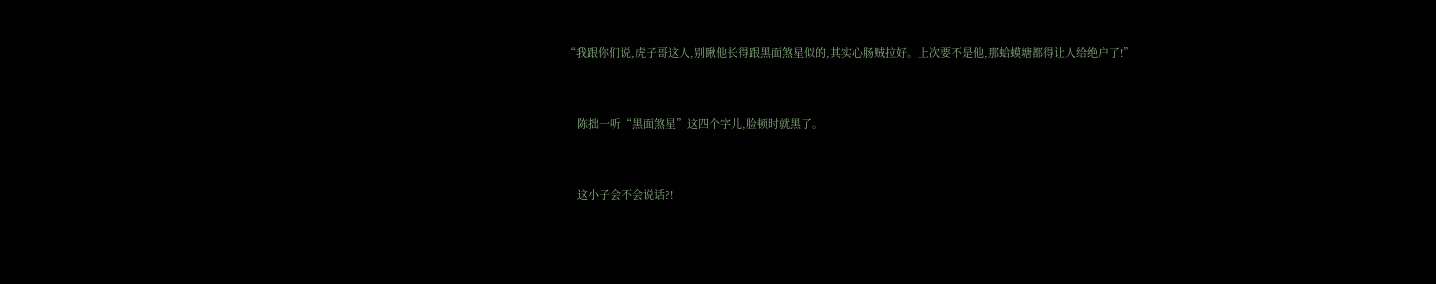“我跟你们说,虎子哥这人,别瞅他长得跟黑面煞星似的,其实心肠贼拉好。上次要不是他,那蛤蟆塘都得让人给绝户了!”


    陈拙一听“黑面煞星”这四个字儿,脸顿时就黑了。


    这小子会不会说话?!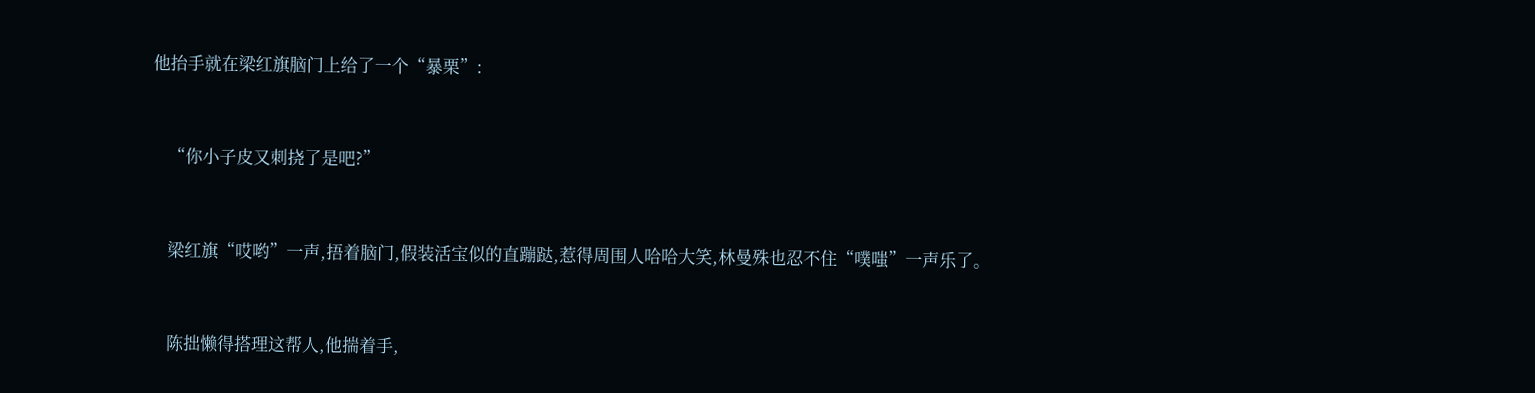他抬手就在梁红旗脑门上给了一个“暴栗”:


    “你小子皮又刺挠了是吧?”


    梁红旗“哎哟”一声,捂着脑门,假装活宝似的直蹦跶,惹得周围人哈哈大笑,林曼殊也忍不住“噗嗤”一声乐了。


    陈拙懒得搭理这帮人,他揣着手,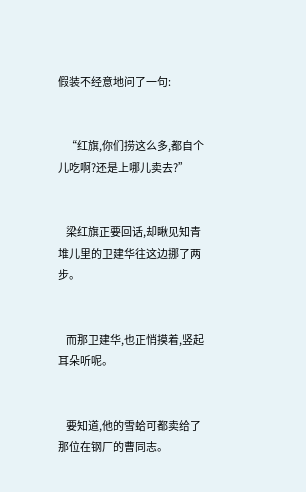假装不经意地问了一句:


    “红旗,你们捞这么多,都自个儿吃啊?还是上哪儿卖去?”


    梁红旗正要回话,却瞅见知青堆儿里的卫建华往这边挪了两步。


    而那卫建华,也正悄摸着,竖起耳朵听呢。


    要知道,他的雪蛤可都卖给了那位在钢厂的曹同志。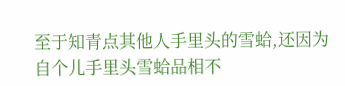至于知青点其他人手里头的雪蛤,还因为自个儿手里头雪蛤品相不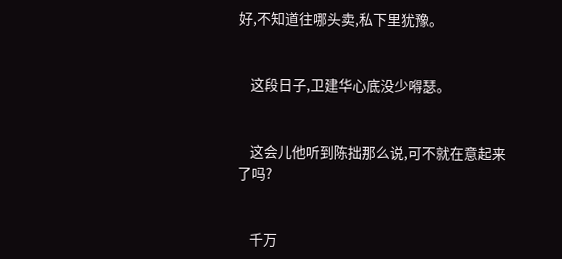好,不知道往哪头卖,私下里犹豫。


    这段日子,卫建华心底没少嘚瑟。


    这会儿他听到陈拙那么说,可不就在意起来了吗?


    千万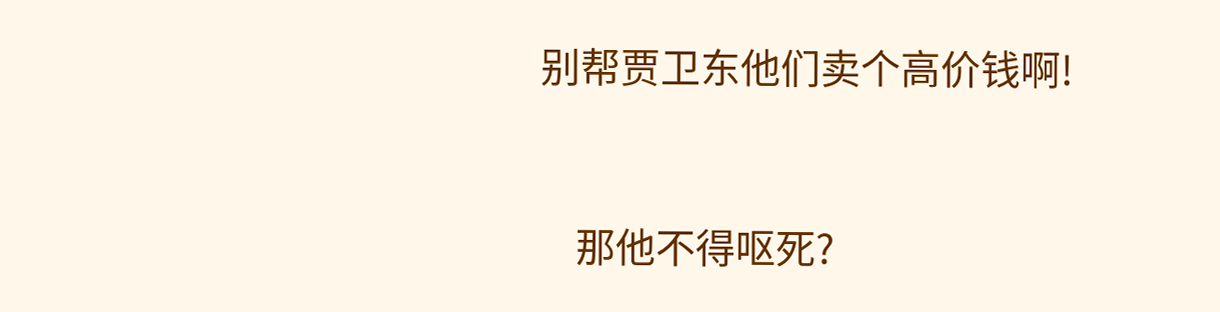别帮贾卫东他们卖个高价钱啊!


    那他不得呕死?